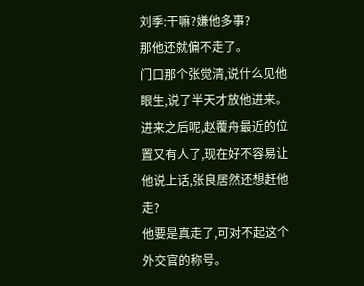刘季:干嘛?嫌他多事?
那他还就偏不走了。
门口那个张觉清,说什么见他眼生,说了半天才放他进来。进来之后呢,赵覆舟最近的位置又有人了,现在好不容易让他说上话,张良居然还想赶他走?
他要是真走了,可对不起这个外交官的称号。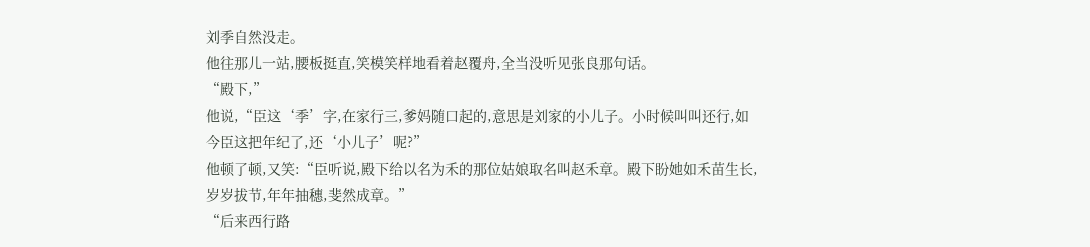刘季自然没走。
他往那儿一站,腰板挺直,笑模笑样地看着赵覆舟,全当没听见张良那句话。
“殿下,”
他说,“臣这‘季’字,在家行三,爹妈随口起的,意思是刘家的小儿子。小时候叫叫还行,如今臣这把年纪了,还‘小儿子’呢?”
他顿了顿,又笑:“臣听说,殿下给以名为禾的那位姑娘取名叫赵禾章。殿下盼她如禾苗生长,岁岁拔节,年年抽穗,斐然成章。”
“后来西行路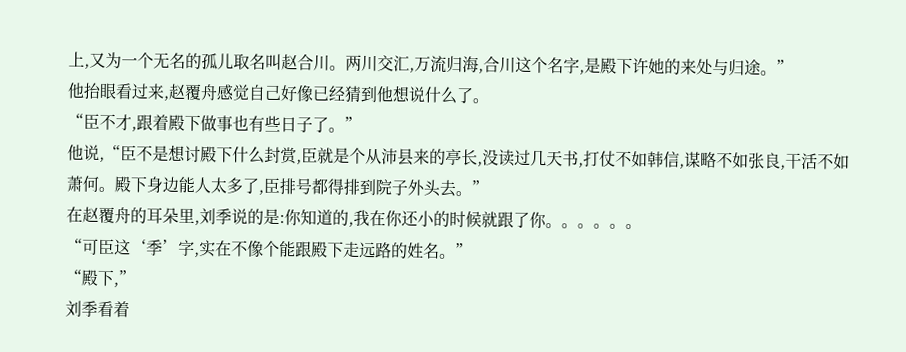上,又为一个无名的孤儿取名叫赵合川。两川交汇,万流归海,合川这个名字,是殿下许她的来处与归途。”
他抬眼看过来,赵覆舟感觉自己好像已经猜到他想说什么了。
“臣不才,跟着殿下做事也有些日子了。”
他说,“臣不是想讨殿下什么封赏,臣就是个从沛县来的亭长,没读过几天书,打仗不如韩信,谋略不如张良,干活不如萧何。殿下身边能人太多了,臣排号都得排到院子外头去。”
在赵覆舟的耳朵里,刘季说的是:你知道的,我在你还小的时候就跟了你。。。。。。
“可臣这‘季’字,实在不像个能跟殿下走远路的姓名。”
“殿下,”
刘季看着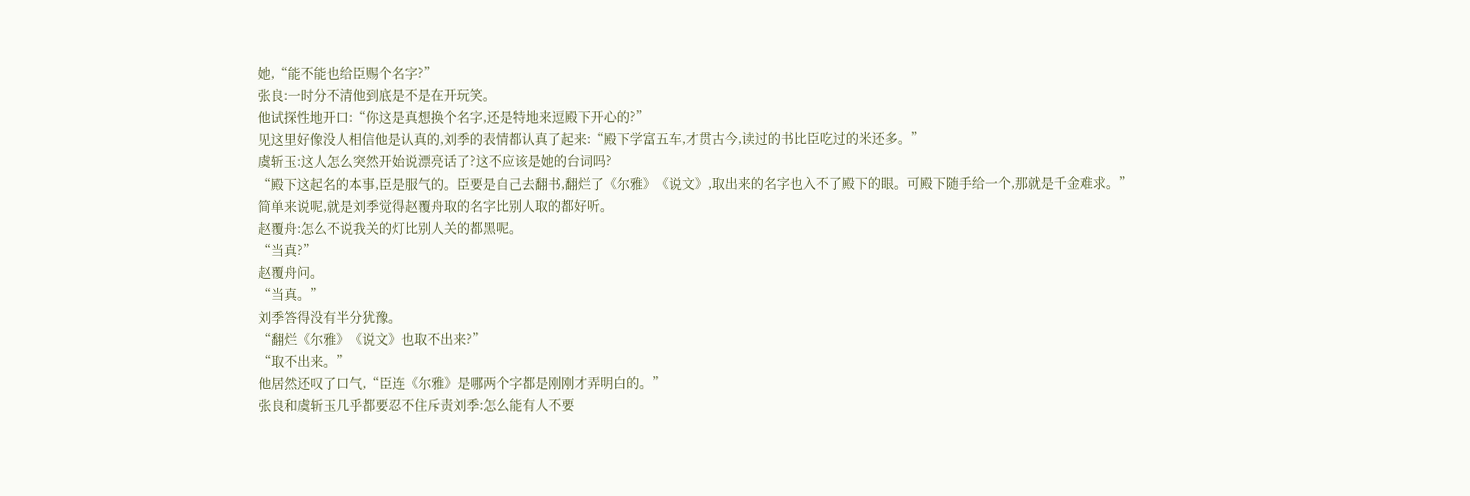她,“能不能也给臣赐个名字?”
张良:一时分不清他到底是不是在开玩笑。
他试探性地开口:“你这是真想换个名字,还是特地来逗殿下开心的?”
见这里好像没人相信他是认真的,刘季的表情都认真了起来:“殿下学富五车,才贯古今,读过的书比臣吃过的米还多。”
虞斩玉:这人怎么突然开始说漂亮话了?这不应该是她的台词吗?
“殿下这起名的本事,臣是服气的。臣要是自己去翻书,翻烂了《尔雅》《说文》,取出来的名字也入不了殿下的眼。可殿下随手给一个,那就是千金难求。”
简单来说呢,就是刘季觉得赵覆舟取的名字比别人取的都好听。
赵覆舟:怎么不说我关的灯比别人关的都黑呢。
“当真?”
赵覆舟问。
“当真。”
刘季答得没有半分犹豫。
“翻烂《尔雅》《说文》也取不出来?”
“取不出来。”
他居然还叹了口气,“臣连《尔雅》是哪两个字都是刚刚才弄明白的。”
张良和虞斩玉几乎都要忍不住斥责刘季:怎么能有人不要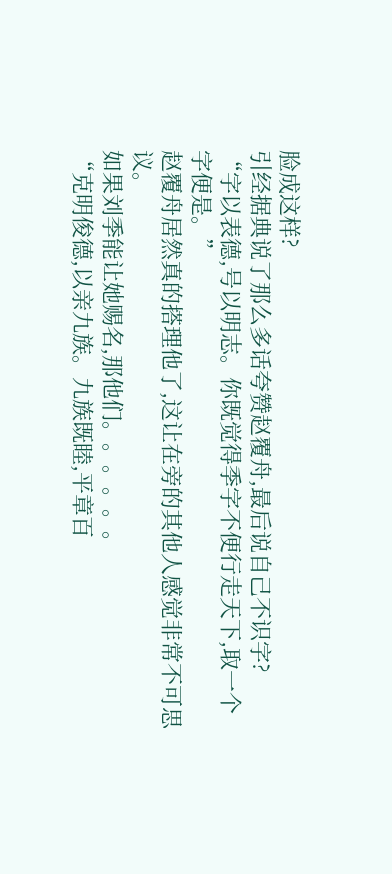脸成这样?
引经据典说了那么多话夸赞赵覆舟,最后说自己不识字?
“字以表德,号以明志。你既觉得季字不便行走天下,取一个字便是。”
赵覆舟居然真的搭理他了,这让在旁的其他人感觉非常不可思议。
如果刘季能让她赐名,那他们。。。。。。
“克明俊德,以亲九族。九族既睦,平章百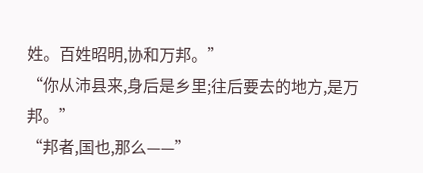姓。百姓昭明,协和万邦。”
“你从沛县来,身后是乡里;往后要去的地方,是万邦。”
“邦者,国也,那么——”